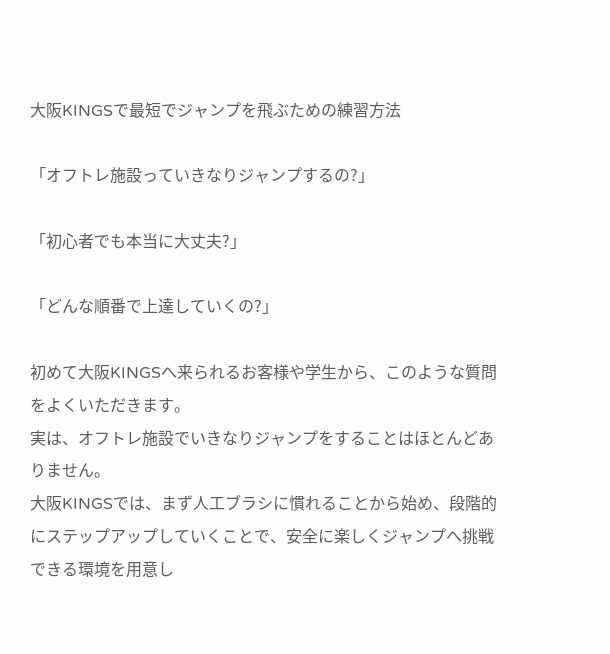大阪KINGSで最短でジャンプを飛ぶための練習方法

「オフトレ施設っていきなりジャンプするの?」

「初心者でも本当に大丈夫?」

「どんな順番で上達していくの?」

初めて大阪KINGSへ来られるお客様や学生から、このような質問をよくいただきます。
実は、オフトレ施設でいきなりジャンプをすることはほとんどありません。
大阪KINGSでは、まず人工ブラシに慣れることから始め、段階的にステップアップしていくことで、安全に楽しくジャンプへ挑戦できる環境を用意し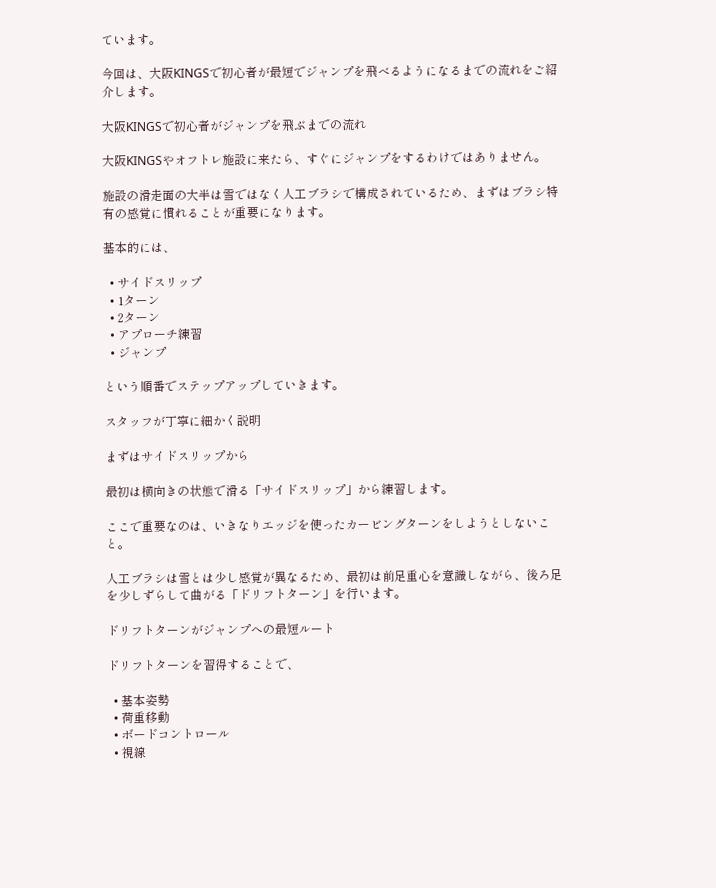ています。

今回は、大阪KINGSで初心者が最短でジャンプを飛べるようになるまでの流れをご紹介します。

大阪KINGSで初心者がジャンプを飛ぶまでの流れ

大阪KINGSやオフトレ施設に来たら、すぐにジャンプをするわけではありません。

施設の滑走面の大半は雪ではなく人工ブラシで構成されているため、まずはブラシ特有の感覚に慣れることが重要になります。

基本的には、

  • サイドスリップ
  • 1ターン
  • 2ターン
  • アプローチ練習
  • ジャンプ

という順番でステップアップしていきます。

スタッフが丁寧に細かく説明

まずはサイドスリップから

最初は横向きの状態で滑る「サイドスリップ」から練習します。

ここで重要なのは、いきなりエッジを使ったカービングターンをしようとしないこと。

人工ブラシは雪とは少し感覚が異なるため、最初は前足重心を意識しながら、後ろ足を少しずらして曲がる「ドリフトターン」を行います。

ドリフトターンがジャンプへの最短ルート

ドリフトターンを習得することで、

  • 基本姿勢
  • 荷重移動
  • ボードコントロール
  • 視線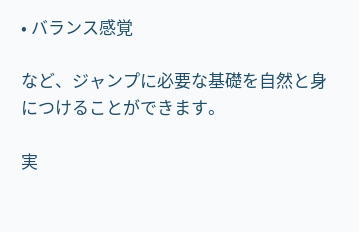• バランス感覚

など、ジャンプに必要な基礎を自然と身につけることができます。

実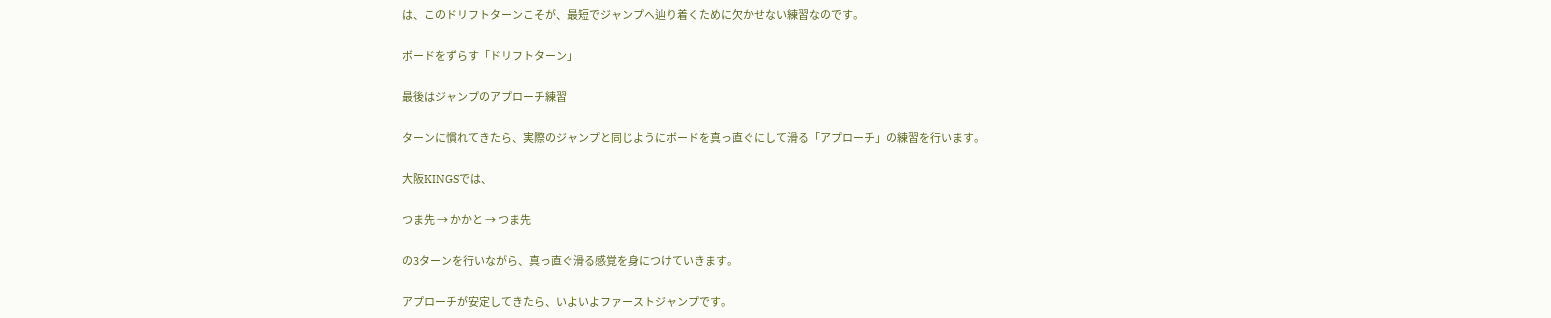は、このドリフトターンこそが、最短でジャンプへ辿り着くために欠かせない練習なのです。

ボードをずらす「ドリフトターン」

最後はジャンプのアプローチ練習

ターンに慣れてきたら、実際のジャンプと同じようにボードを真っ直ぐにして滑る「アプローチ」の練習を行います。

大阪KINGSでは、

つま先 → かかと → つま先

の3ターンを行いながら、真っ直ぐ滑る感覚を身につけていきます。

アプローチが安定してきたら、いよいよファーストジャンプです。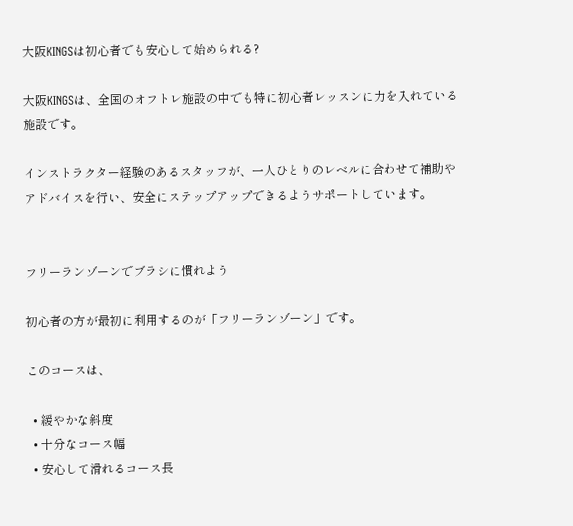大阪KINGSは初心者でも安心して始められる?

大阪KINGSは、全国のオフトレ施設の中でも特に初心者レッスンに力を入れている施設です。

インストラクター経験のあるスタッフが、一人ひとりのレベルに合わせて補助やアドバイスを行い、安全にステップアップできるようサポートしています。


フリーランゾーンでブラシに慣れよう

初心者の方が最初に利用するのが「フリーランゾーン」です。

このコースは、

  • 緩やかな斜度
  • 十分なコース幅
  • 安心して滑れるコース長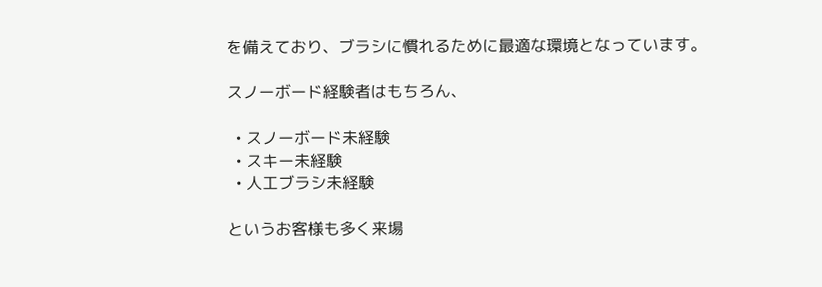を備えており、ブラシに慣れるために最適な環境となっています。

スノーボード経験者はもちろん、

  • スノーボード未経験
  • スキー未経験
  • 人工ブラシ未経験

というお客様も多く来場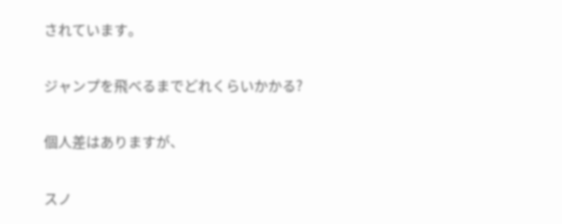されています。

ジャンプを飛べるまでどれくらいかかる?

個人差はありますが、

スノ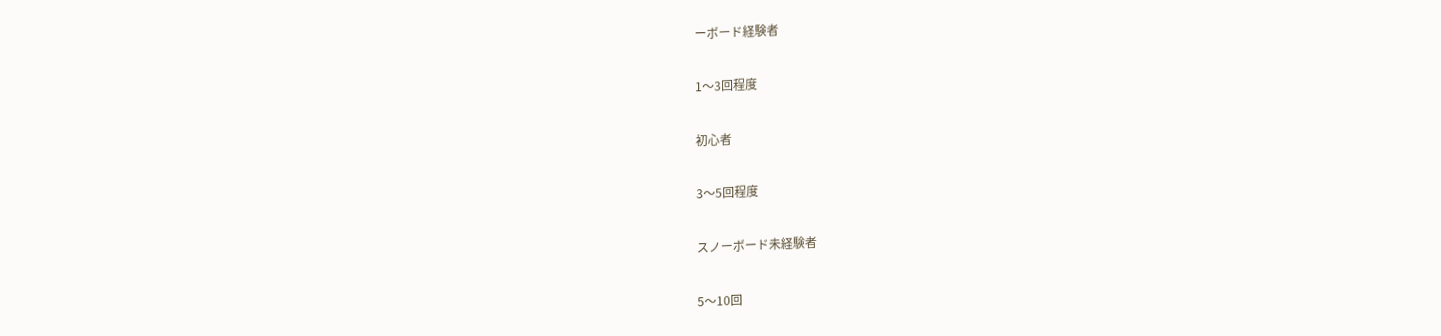ーボード経験者

1〜3回程度

初心者

3〜5回程度

スノーボード未経験者

5〜10回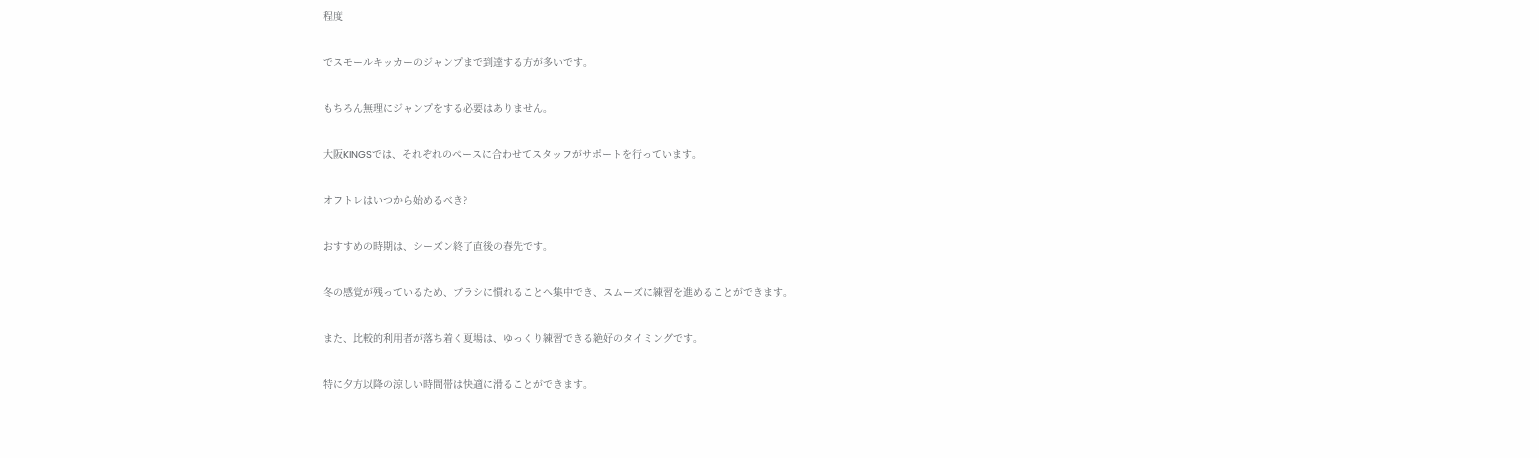程度

でスモールキッカーのジャンプまで到達する方が多いです。

もちろん無理にジャンプをする必要はありません。

大阪KINGSでは、それぞれのペースに合わせてスタッフがサポートを行っています。

オフトレはいつから始めるべき?

おすすめの時期は、シーズン終了直後の春先です。

冬の感覚が残っているため、ブラシに慣れることへ集中でき、スムーズに練習を進めることができます。

また、比較的利用者が落ち着く夏場は、ゆっくり練習できる絶好のタイミングです。

特に夕方以降の涼しい時間帯は快適に滑ることができます。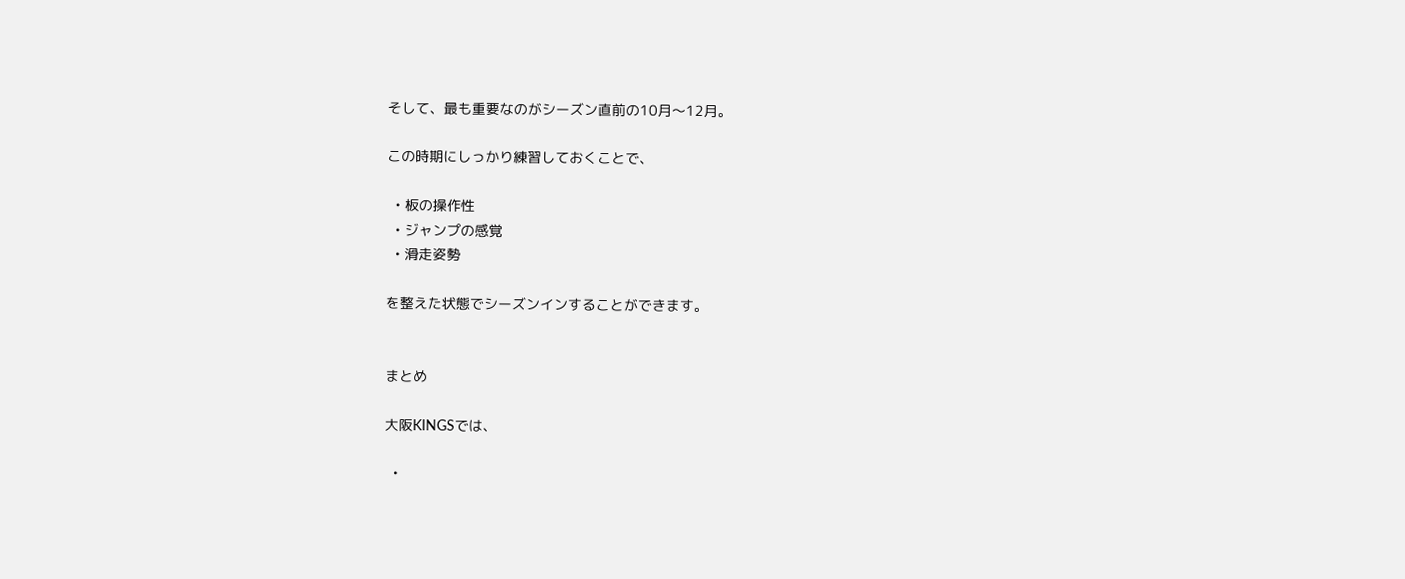そして、最も重要なのがシーズン直前の10月〜12月。

この時期にしっかり練習しておくことで、

  • 板の操作性
  • ジャンプの感覚
  • 滑走姿勢

を整えた状態でシーズンインすることができます。


まとめ

大阪KINGSでは、

  •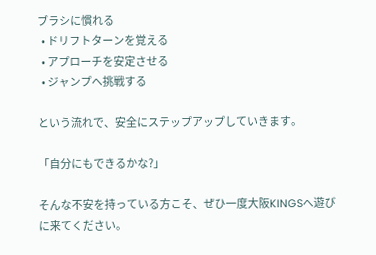ブラシに慣れる
  • ドリフトターンを覚える
  • アプローチを安定させる
  • ジャンプへ挑戦する

という流れで、安全にステップアップしていきます。

「自分にもできるかな?」

そんな不安を持っている方こそ、ぜひ一度大阪KINGSへ遊びに来てください。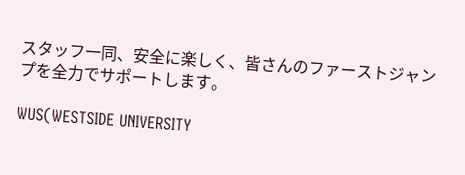スタッフ一同、安全に楽しく、皆さんのファーストジャンプを全力でサポートします。

WUS(WESTSIDE UNIVERSITY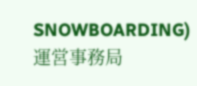SNOWBOARDING)運営事務局